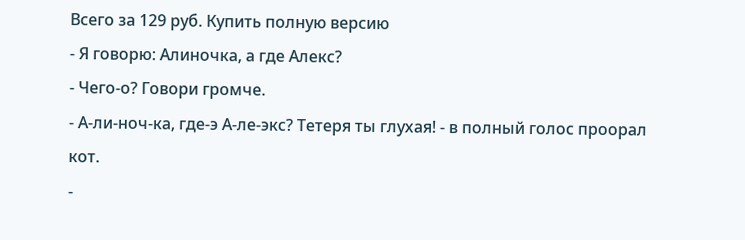Всего за 129 руб. Купить полную версию
- Я говорю: Алиночка, а где Алекс?
- Чего-о? Говори громче.
- А-ли-ноч-ка, где-э А-ле-экс? Тетеря ты глухая! - в полный голос проорал кот.
-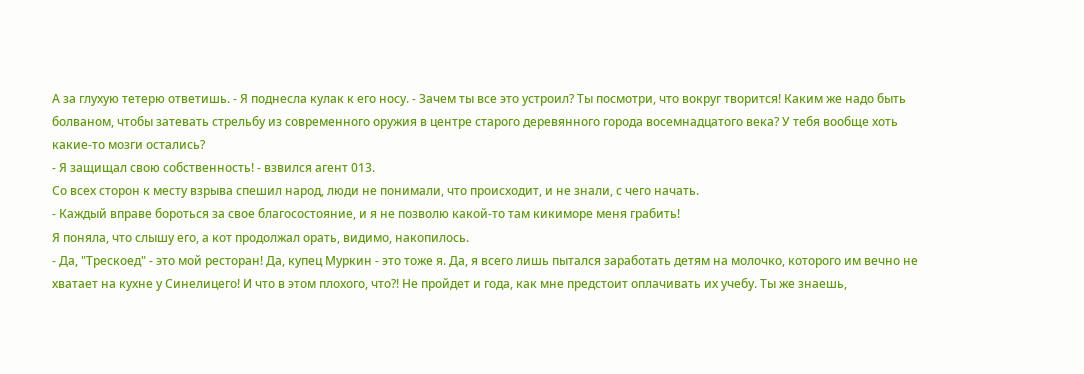А за глухую тетерю ответишь. - Я поднесла кулак к его носу. - Зачем ты все это устроил? Ты посмотри, что вокруг творится! Каким же надо быть болваном, чтобы затевать стрельбу из современного оружия в центре старого деревянного города восемнадцатого века? У тебя вообще хоть какие-то мозги остались?
- Я защищал свою собственность! - взвился агент 013.
Со всех сторон к месту взрыва спешил народ, люди не понимали, что происходит, и не знали, с чего начать.
- Каждый вправе бороться за свое благосостояние, и я не позволю какой-то там кикиморе меня грабить!
Я поняла, что слышу его, а кот продолжал орать, видимо, накопилось.
- Да, "Трескоед" - это мой ресторан! Да, купец Муркин - это тоже я. Да, я всего лишь пытался заработать детям на молочко, которого им вечно не хватает на кухне у Синелицего! И что в этом плохого, что?! Не пройдет и года, как мне предстоит оплачивать их учебу. Ты же знаешь,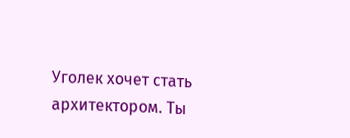Уголек хочет стать архитектором. Ты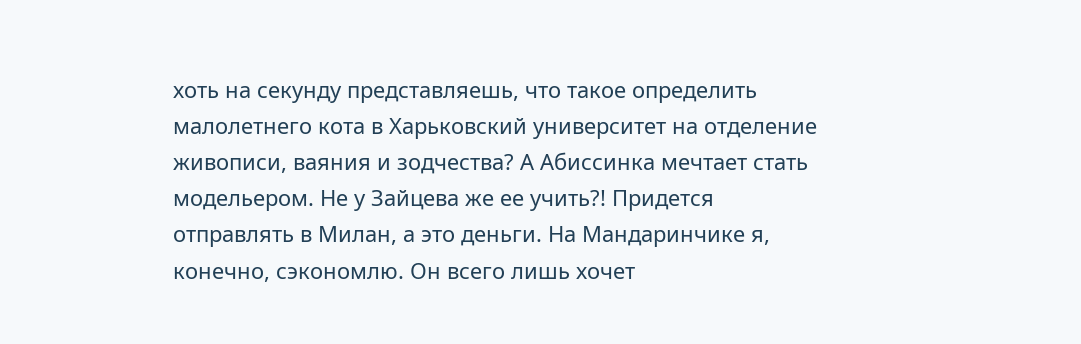хоть на секунду представляешь, что такое определить малолетнего кота в Харьковский университет на отделение живописи, ваяния и зодчества? А Абиссинка мечтает стать модельером. Не у Зайцева же ее учить?! Придется отправлять в Милан, а это деньги. На Мандаринчике я, конечно, сэкономлю. Он всего лишь хочет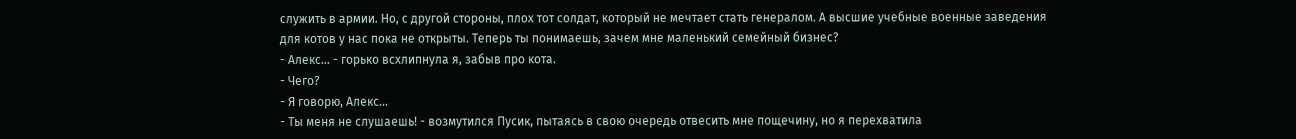служить в армии. Но, с другой стороны, плох тот солдат, который не мечтает стать генералом. А высшие учебные военные заведения для котов у нас пока не открыты. Теперь ты понимаешь, зачем мне маленький семейный бизнес?
- Алекс… - горько всхлипнула я, забыв про кота.
- Чего?
- Я говорю, Алекс…
- Ты меня не слушаешь! - возмутился Пусик, пытаясь в свою очередь отвесить мне пощечину, но я перехватила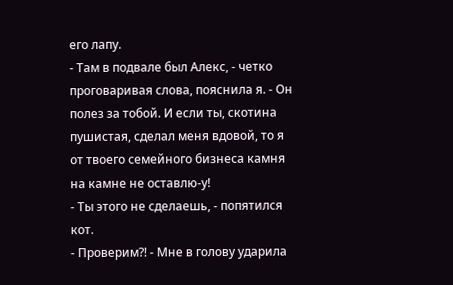его лапу.
- Там в подвале был Алекс, - четко проговаривая слова, пояснила я. - Он полез за тобой. И если ты, скотина пушистая, сделал меня вдовой, то я от твоего семейного бизнеса камня на камне не оставлю-у!
- Ты этого не сделаешь, - попятился кот.
- Проверим?! - Мне в голову ударила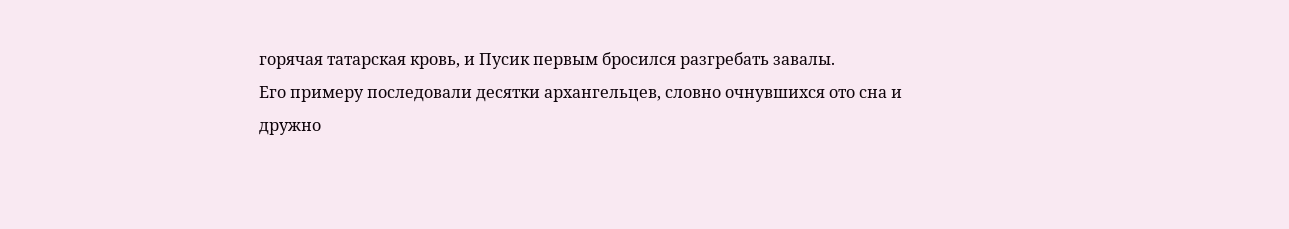горячая татарская кровь, и Пусик первым бросился разгребать завалы.
Его примеру последовали десятки архангельцев, словно очнувшихся ото сна и дружно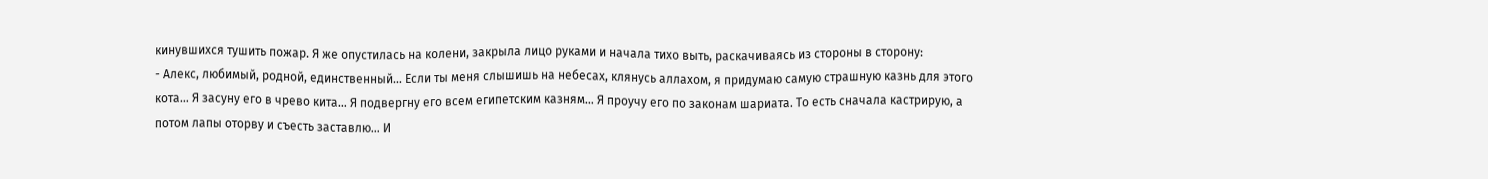кинувшихся тушить пожар. Я же опустилась на колени, закрыла лицо руками и начала тихо выть, раскачиваясь из стороны в сторону:
- Алекс, любимый, родной, единственный… Если ты меня слышишь на небесах, клянусь аллахом, я придумаю самую страшную казнь для этого кота… Я засуну его в чрево кита… Я подвергну его всем египетским казням… Я проучу его по законам шариата. То есть сначала кастрирую, а потом лапы оторву и съесть заставлю… И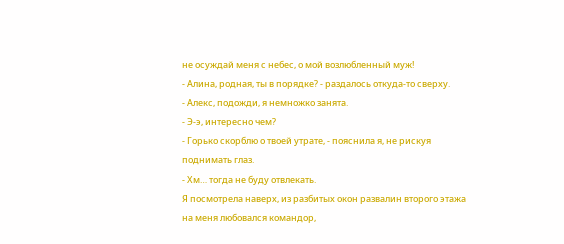не осуждай меня с небес, о мой возлюбленный муж!
- Алина, родная, ты в порядке? - раздалось откуда-то сверху.
- Алекс, подожди, я немножко занята.
- Э-э, интересно чем?
- Горько скорблю о твоей утрате, - пояснила я, не рискуя поднимать глаз.
- Хм… тогда не буду отвлекать.
Я посмотрела наверх, из разбитых окон развалин второго этажа на меня любовался командор,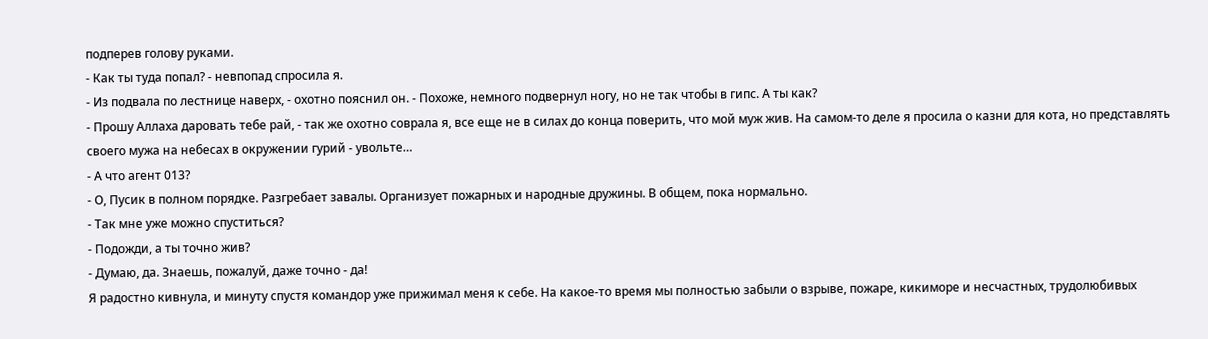подперев голову руками.
- Как ты туда попал? - невпопад спросила я.
- Из подвала по лестнице наверх, - охотно пояснил он. - Похоже, немного подвернул ногу, но не так чтобы в гипс. А ты как?
- Прошу Аллаха даровать тебе рай, - так же охотно соврала я, все еще не в силах до конца поверить, что мой муж жив. На самом-то деле я просила о казни для кота, но представлять своего мужа на небесах в окружении гурий - увольте…
- А что агент 013?
- О, Пусик в полном порядке. Разгребает завалы. Организует пожарных и народные дружины. В общем, пока нормально.
- Так мне уже можно спуститься?
- Подожди, а ты точно жив?
- Думаю, да. Знаешь, пожалуй, даже точно - да!
Я радостно кивнула, и минуту спустя командор уже прижимал меня к себе. На какое-то время мы полностью забыли о взрыве, пожаре, кикиморе и несчастных, трудолюбивых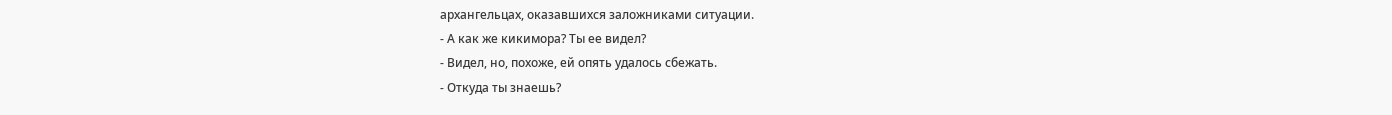архангельцах, оказавшихся заложниками ситуации.
- А как же кикимора? Ты ее видел?
- Видел, но, похоже, ей опять удалось сбежать.
- Откуда ты знаешь?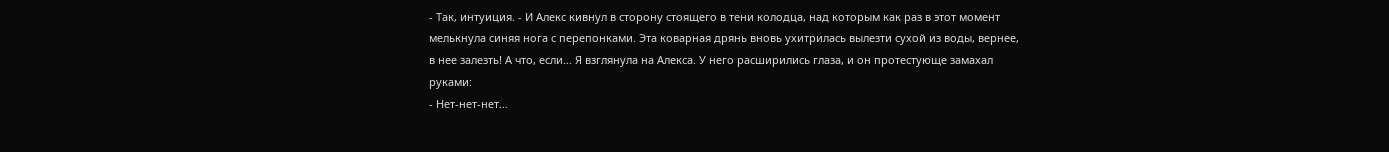- Так, интуиция. - И Алекс кивнул в сторону стоящего в тени колодца, над которым как раз в этот момент мелькнула синяя нога с перепонками. Эта коварная дрянь вновь ухитрилась вылезти сухой из воды, вернее, в нее залезть! А что, если… Я взглянула на Алекса. У него расширились глаза, и он протестующе замахал руками:
- Нет-нет-нет…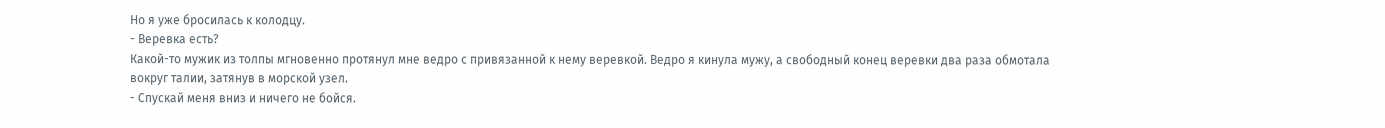Но я уже бросилась к колодцу.
- Веревка есть?
Какой-то мужик из толпы мгновенно протянул мне ведро с привязанной к нему веревкой. Ведро я кинула мужу, а свободный конец веревки два раза обмотала вокруг талии, затянув в морской узел.
- Спускай меня вниз и ничего не бойся.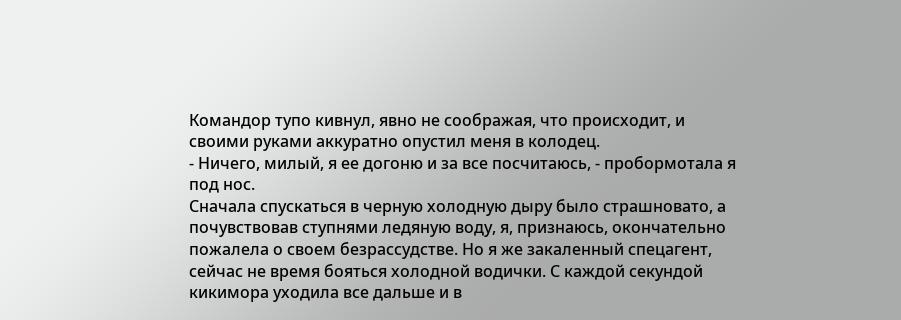Командор тупо кивнул, явно не соображая, что происходит, и своими руками аккуратно опустил меня в колодец.
- Ничего, милый, я ее догоню и за все посчитаюсь, - пробормотала я под нос.
Сначала спускаться в черную холодную дыру было страшновато, а почувствовав ступнями ледяную воду, я, признаюсь, окончательно пожалела о своем безрассудстве. Но я же закаленный спецагент, сейчас не время бояться холодной водички. С каждой секундой кикимора уходила все дальше и в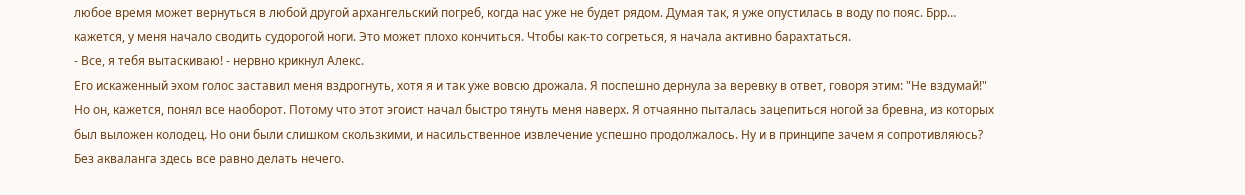любое время может вернуться в любой другой архангельский погреб, когда нас уже не будет рядом. Думая так, я уже опустилась в воду по пояс. Брр… кажется, у меня начало сводить судорогой ноги. Это может плохо кончиться. Чтобы как-то согреться, я начала активно барахтаться.
- Все, я тебя вытаскиваю! - нервно крикнул Алекс.
Его искаженный эхом голос заставил меня вздрогнуть, хотя я и так уже вовсю дрожала. Я поспешно дернула за веревку в ответ, говоря этим: "Не вздумай!"
Но он, кажется, понял все наоборот. Потому что этот эгоист начал быстро тянуть меня наверх. Я отчаянно пыталась зацепиться ногой за бревна, из которых был выложен колодец. Но они были слишком скользкими, и насильственное извлечение успешно продолжалось. Ну и в принципе зачем я сопротивляюсь? Без акваланга здесь все равно делать нечего.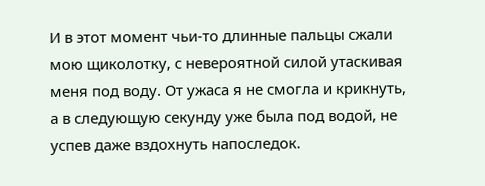И в этот момент чьи-то длинные пальцы сжали мою щиколотку, с невероятной силой утаскивая меня под воду. От ужаса я не смогла и крикнуть, а в следующую секунду уже была под водой, не успев даже вздохнуть напоследок.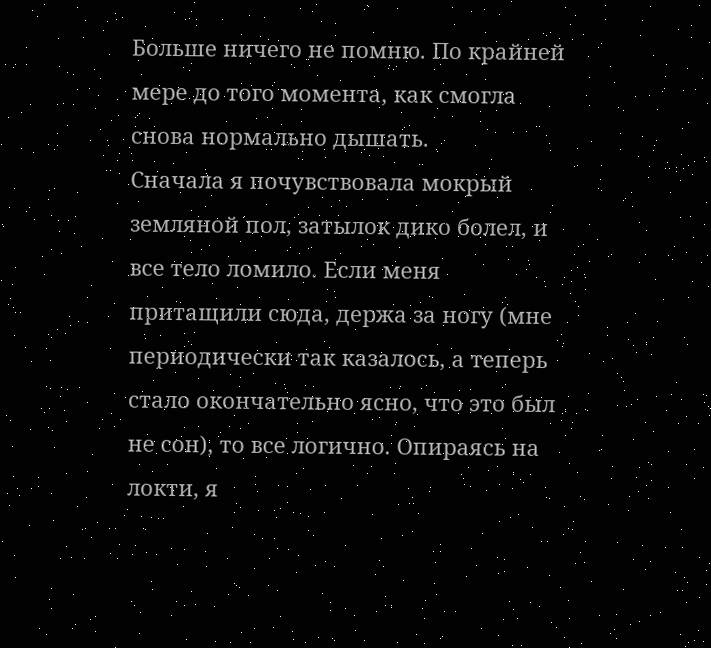Больше ничего не помню. По крайней мере до того момента, как смогла снова нормально дышать.
Сначала я почувствовала мокрый земляной пол, затылок дико болел, и все тело ломило. Если меня притащили сюда, держа за ногу (мне периодически так казалось, а теперь стало окончательно ясно, что это был не сон), то все логично. Опираясь на локти, я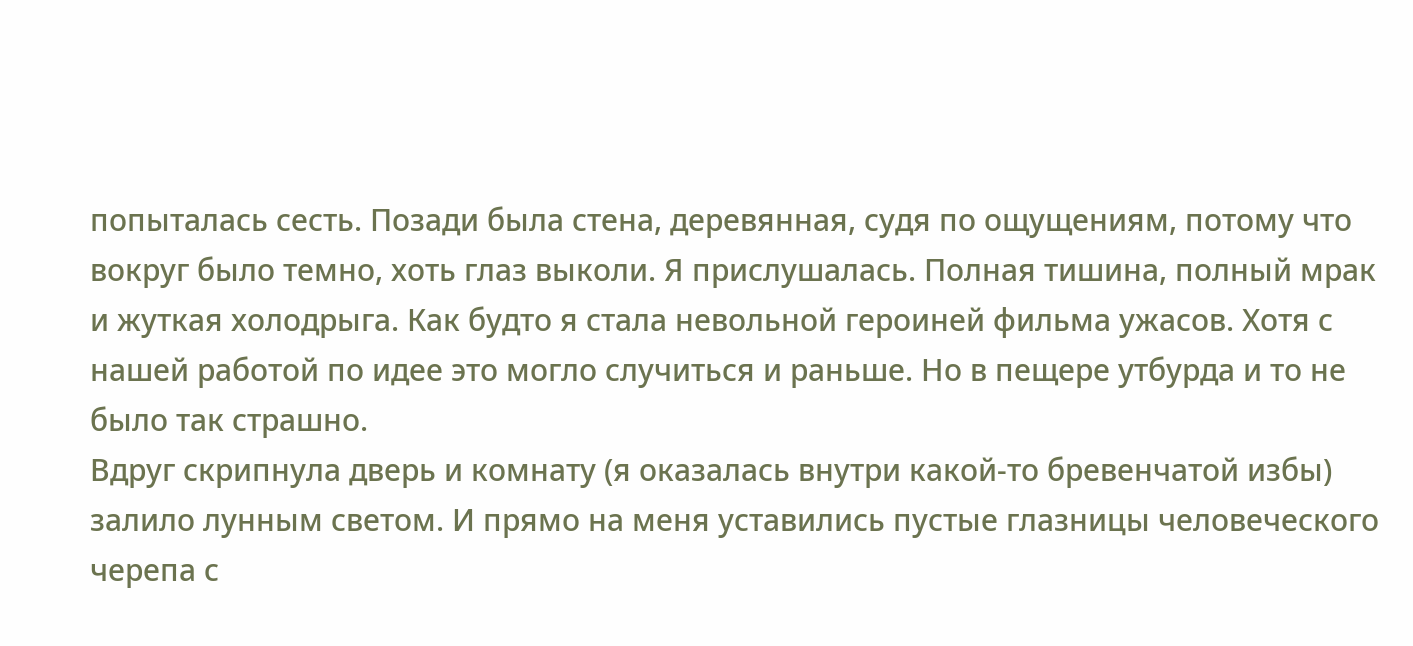попыталась сесть. Позади была стена, деревянная, судя по ощущениям, потому что вокруг было темно, хоть глаз выколи. Я прислушалась. Полная тишина, полный мрак и жуткая холодрыга. Как будто я стала невольной героиней фильма ужасов. Хотя с нашей работой по идее это могло случиться и раньше. Но в пещере утбурда и то не было так страшно.
Вдруг скрипнула дверь и комнату (я оказалась внутри какой-то бревенчатой избы) залило лунным светом. И прямо на меня уставились пустые глазницы человеческого черепа с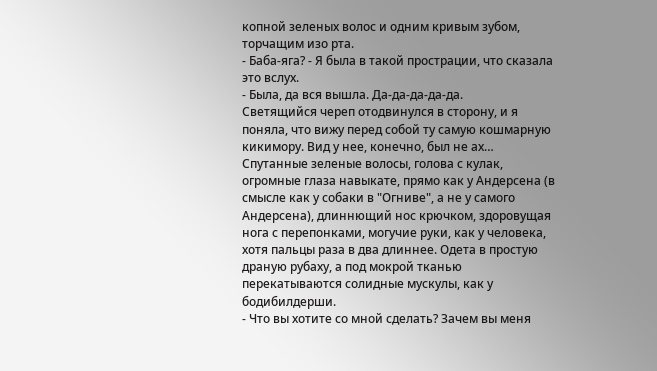копной зеленых волос и одним кривым зубом, торчащим изо рта.
- Баба-яга? - Я была в такой прострации, что сказала это вслух.
- Была, да вся вышла. Да-да-да-да-да.
Светящийся череп отодвинулся в сторону, и я поняла, что вижу перед собой ту самую кошмарную кикимору. Вид у нее, конечно, был не ах… Спутанные зеленые волосы, голова с кулак, огромные глаза навыкате, прямо как у Андерсена (в смысле как у собаки в "Огниве", а не у самого Андерсена), длиннющий нос крючком, здоровущая нога с перепонками, могучие руки, как у человека, хотя пальцы раза в два длиннее. Одета в простую драную рубаху, а под мокрой тканью перекатываются солидные мускулы, как у бодибилдерши.
- Что вы хотите со мной сделать? Зачем вы меня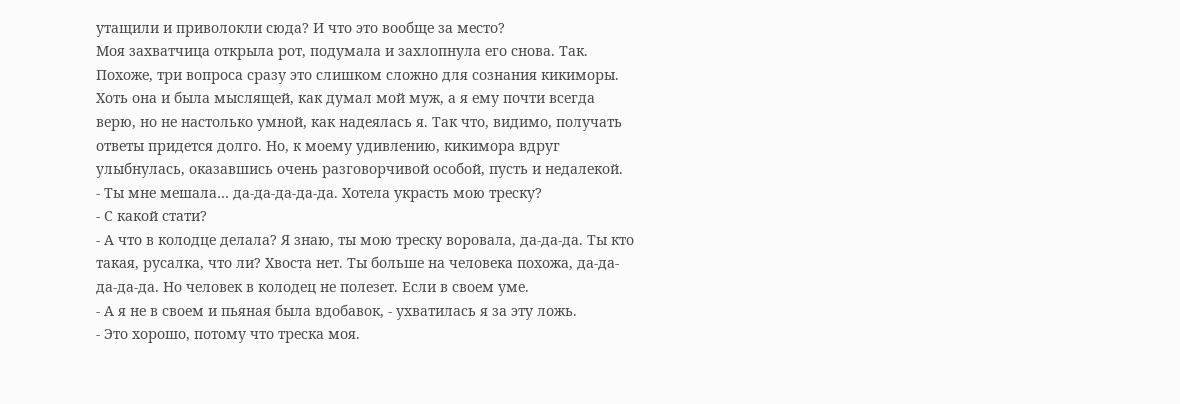утащили и приволокли сюда? И что это вообще за место?
Моя захватчица открыла рот, подумала и захлопнула его снова. Так. Похоже, три вопроса сразу это слишком сложно для сознания кикиморы. Хоть она и была мыслящей, как думал мой муж, а я ему почти всегда верю, но не настолько умной, как надеялась я. Так что, видимо, получать ответы придется долго. Но, к моему удивлению, кикимора вдруг улыбнулась, оказавшись очень разговорчивой особой, пусть и недалекой.
- Ты мне мешала… да-да-да-да-да. Хотела украсть мою треску?
- С какой стати?
- А что в колодце делала? Я знаю, ты мою треску воровала, да-да-да. Ты кто такая, русалка, что ли? Хвоста нет. Ты больше на человека похожа, да-да-да-да-да. Но человек в колодец не полезет. Если в своем уме.
- А я не в своем и пьяная была вдобавок, - ухватилась я за эту ложь.
- Это хорошо, потому что треска моя.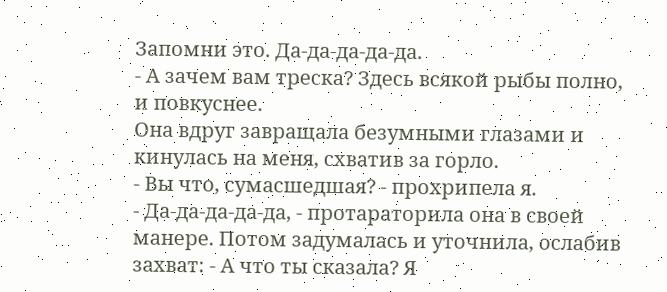Запомни это. Да-да-да-да-да.
- А зачем вам треска? Здесь всякой рыбы полно, и повкуснее.
Она вдруг завращала безумными глазами и кинулась на меня, схватив за горло.
- Вы что, сумасшедшая? - прохрипела я.
- Да-да-да-да-да, - протараторила она в своей манере. Потом задумалась и уточнила, ослабив захват: - А что ты сказала? Я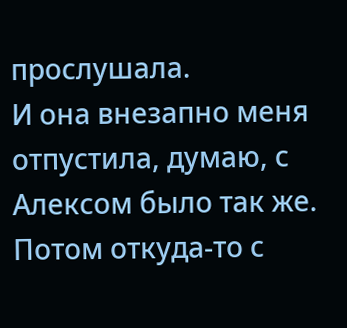прослушала.
И она внезапно меня отпустила, думаю, с Алексом было так же. Потом откуда-то с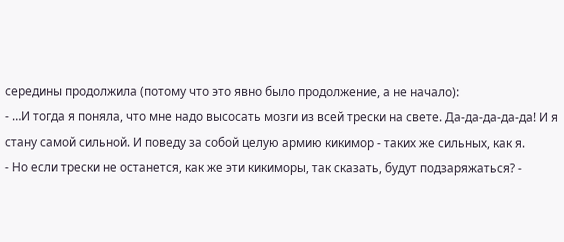середины продолжила (потому что это явно было продолжение, а не начало):
- …И тогда я поняла, что мне надо высосать мозги из всей трески на свете. Да-да-да-да-да! И я стану самой сильной. И поведу за собой целую армию кикимор - таких же сильных, как я.
- Но если трески не останется, как же эти кикиморы, так сказать, будут подзаряжаться? -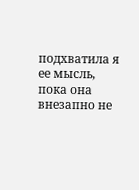подхватила я ее мысль, пока она внезапно не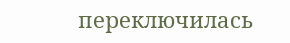переключилась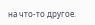на что-то другое.